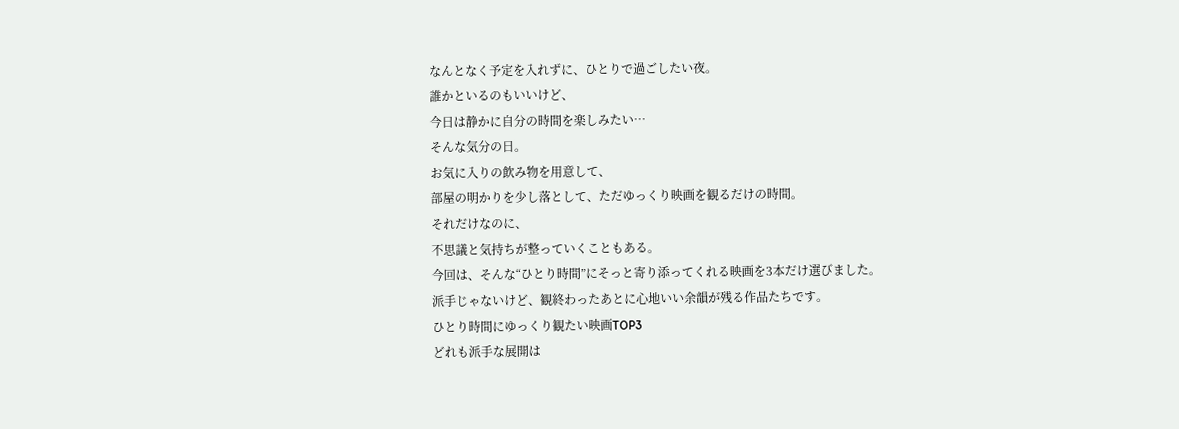なんとなく予定を入れずに、ひとりで過ごしたい夜。
誰かといるのもいいけど、
今日は静かに自分の時間を楽しみたい…
そんな気分の日。
お気に入りの飲み物を用意して、
部屋の明かりを少し落として、ただゆっくり映画を観るだけの時間。
それだけなのに、
不思議と気持ちが整っていくこともある。
今回は、そんな“ひとり時間”にそっと寄り添ってくれる映画を3本だけ選びました。
派手じゃないけど、観終わったあとに心地いい余韻が残る作品たちです。
ひとり時間にゆっくり観たい映画TOP3
どれも派手な展開は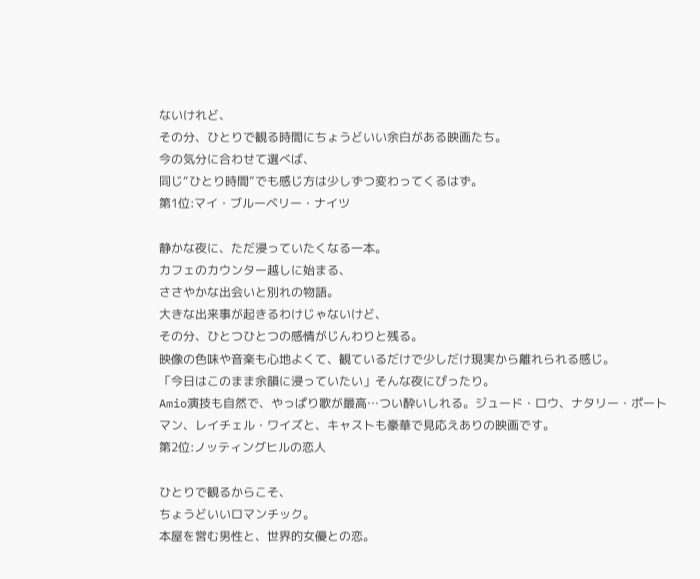ないけれど、
その分、ひとりで観る時間にちょうどいい余白がある映画たち。
今の気分に合わせて選べば、
同じ“ひとり時間”でも感じ方は少しずつ変わってくるはず。
第1位:マイ・ブルーベリー・ナイツ

静かな夜に、ただ浸っていたくなる一本。
カフェのカウンター越しに始まる、
ささやかな出会いと別れの物語。
大きな出来事が起きるわけじゃないけど、
その分、ひとつひとつの感情がじんわりと残る。
映像の色味や音楽も心地よくて、観ているだけで少しだけ現実から離れられる感じ。
「今日はこのまま余韻に浸っていたい」そんな夜にぴったり。
Amio演技も自然で、やっぱり歌が最高…つい酔いしれる。ジュード・ロウ、ナタリー・ポートマン、レイチェル・ワイズと、キャストも豪華で見応えありの映画です。
第2位:ノッティングヒルの恋人

ひとりで観るからこそ、
ちょうどいいロマンチック。
本屋を営む男性と、世界的女優との恋。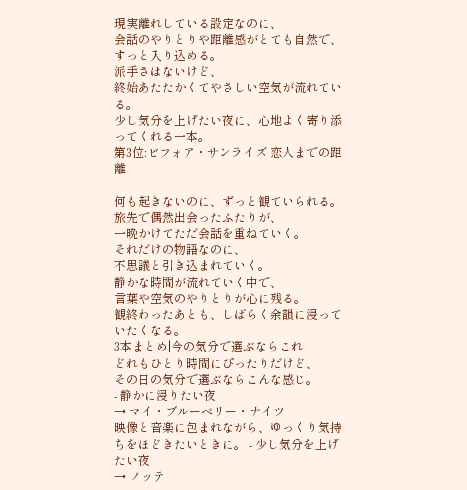現実離れしている設定なのに、
会話のやりとりや距離感がとても自然で、すっと入り込める。
派手さはないけど、
終始あたたかくてやさしい空気が流れている。
少し気分を上げたい夜に、心地よく寄り添ってくれる一本。
第3位:ビフォア・サンライズ 恋人までの距離

何も起きないのに、ずっと観ていられる。
旅先で偶然出会ったふたりが、
一晩かけてただ会話を重ねていく。
それだけの物語なのに、
不思議と引き込まれていく。
静かな時間が流れていく中で、
言葉や空気のやりとりが心に残る。
観終わったあとも、しばらく余韻に浸っていたくなる。
3本まとめ|今の気分で選ぶならこれ
どれもひとり時間にぴったりだけど、
その日の気分で選ぶならこんな感じ。
- 静かに浸りたい夜
→ マイ・ブルーベリー・ナイツ
映像と音楽に包まれながら、ゆっくり気持ちをほどきたいときに。 - 少し気分を上げたい夜
→ ノッテ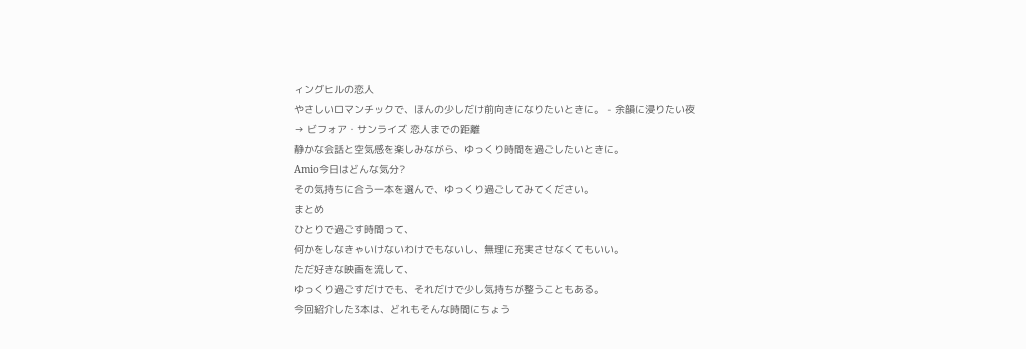ィングヒルの恋人
やさしいロマンチックで、ほんの少しだけ前向きになりたいときに。 - 余韻に浸りたい夜
→ ビフォア・サンライズ 恋人までの距離
静かな会話と空気感を楽しみながら、ゆっくり時間を過ごしたいときに。
Amio今日はどんな気分?
その気持ちに合う一本を選んで、ゆっくり過ごしてみてください。
まとめ
ひとりで過ごす時間って、
何かをしなきゃいけないわけでもないし、無理に充実させなくてもいい。
ただ好きな映画を流して、
ゆっくり過ごすだけでも、それだけで少し気持ちが整うこともある。
今回紹介した3本は、どれもそんな時間にちょう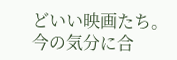どいい映画たち。
今の気分に合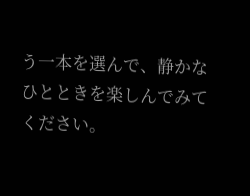う一本を選んで、静かなひとときを楽しんでみてください。